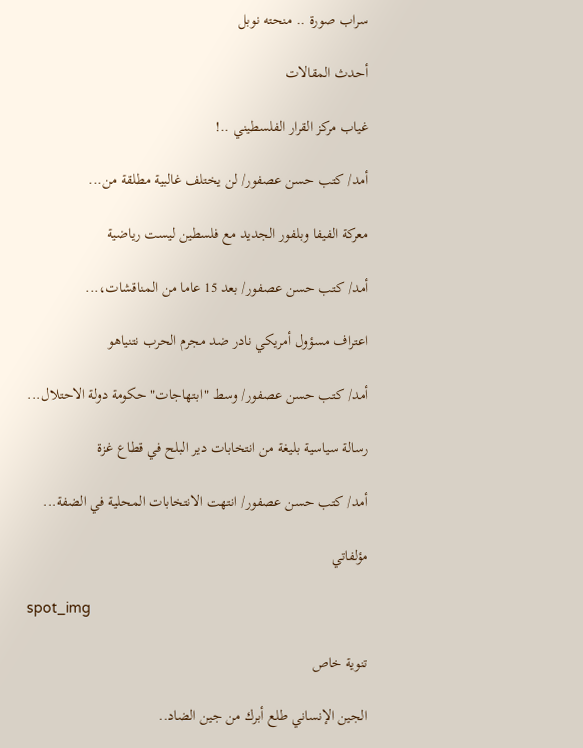سراب صورة .. منحته نوبل

أحدث المقالات

غياب مركز القرار الفلسطيني ..!

أمد/ كتب حسن عصفور/ لن يختلف غالبية مطلقة من...

معركة الفيفا وبلفور الجديد مع فلسطين ليست رياضية

أمد/ كتب حسن عصفور/ بعد 15 عاما من المناقشات،...

اعتراف مسؤول أمريكي نادر ضد مجرم الحرب نتنياهو

أمد/ كتب حسن عصفور/ وسط "ابتهاجات" حكومة دولة الاحتلال...

رسالة سياسية بليغة من انتخابات دير البلح في قطاع غزة

أمد/ كتب حسن عصفور/ انتهت الانتخابات المحلية في الضفة...

مؤلفاتي

spot_img

تنوية خاص

الجين الإنساني طلع أبرك من جين الضاد..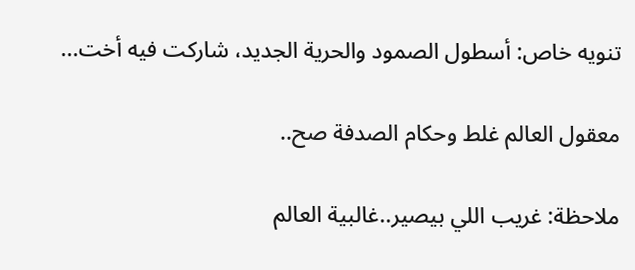تنويه خاص: أسطول الصمود والحرية الجديد، شاركت فيه أخت...

معقول العالم غلط وحكام الصدفة صح..

ملاحظة: غريب اللي بيصير..غالبية العالم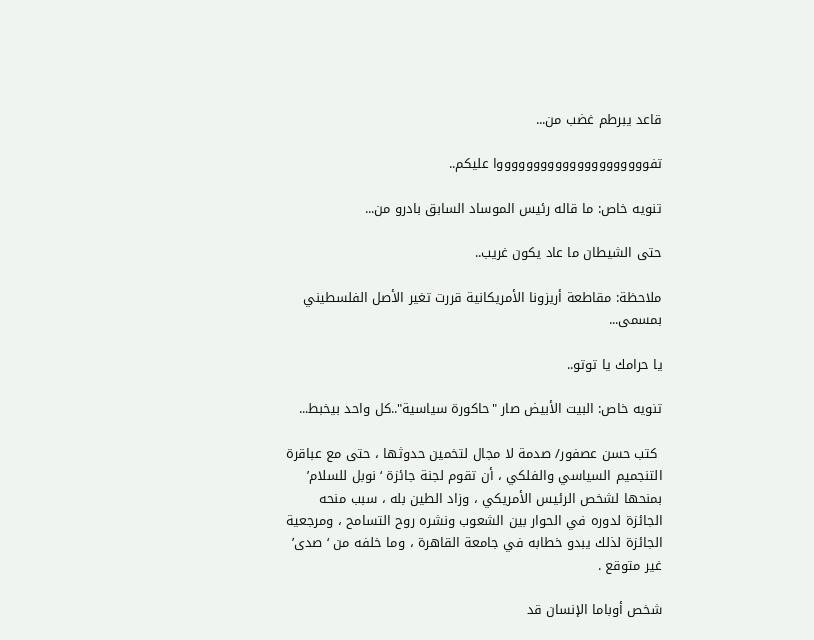قاعد يبرطم غضب من...

تفوووووووووووووووووووووا عليكم..

تنويه خاص: ما قاله رئيس الموساد السابق بادرو من...

حتى الشيطان ما عاد يكون غريب..

ملاحظة: مقاطعة أريزونا الأمريكانية قررت تغير الأصل الفلسطيني بمسمى...

يا حرامك يا توتو..

تنويه خاص: البيت الأبيض صار "حاكورة سياسية"..كل واحد بيخبط...

 كتب حسن عصفور/ صدمة لا مجال لتخمين حدوثها ، حتى مع عباقرة التنجميم السياسي والفلكي ، أن تقوم لجنة جائزة ‘ نوبل للسلام’ بمنحها لشخص الرئيس الأمريكي ، وزاد الطين بله ، سبب منحه الجائزة لدوره في الحوار بين الشعوب ونشره روح التسامح ، ومرجعية الجائزة لذلك يبدو خطابه في جامعة القاهرة ، وما خلفه من ‘ صدى’ غير متوقع .

شخص أوباما الإنسان قد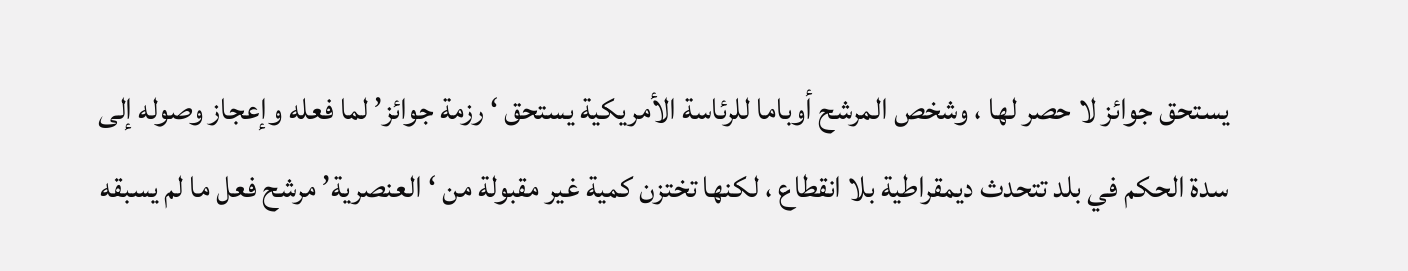يستحق جوائز لا حصر لها ، وشخص المرشح أوباما للرئاسة الأمريكية يستحق ‘ رزمة جوائز’ لما فعله وإعجاز وصوله إلى سدة الحكم في بلد تتحدث ديمقراطية بلا انقطاع ، لكنها تختزن كمية غير مقبولة من ‘ العنصرية’ مرشح فعل ما لم يسبقه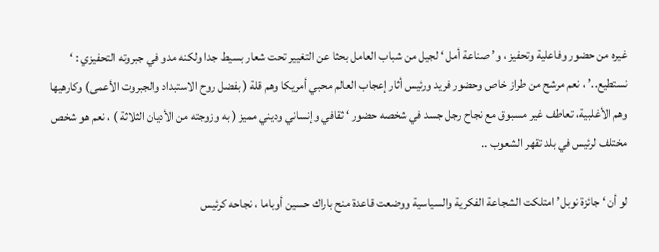غيره من حضور وفاعلية وتحفيز ، و’ صناعة أمل ‘ لجيل من شباب العامل بحثا عن التغيير تحت شعار بسيط جدا ولكنه مدو في جبروته التحفيزي : ‘ نستطيع..’ ، نعم مرشح من طراز خاص وحضور فريد ورئيس أثار إعجاب العالم محبي أمريكا وهم قلة ( بفضل روح الاستبداد والجبروت الأعمى) وكارهيها وهم الأغلبية، تعاطف غير مسبوق مع نجاح رجل جسد في شخصه حضور ‘ ثقافي وإنساني وديني مميز ( به وزوجته من الأديان الثلاثة ) ، نعم هو شخص مختلف لرئيس في بلد تقهر الشعوب ..

لو أن ‘ جائزة نوبل’ امتلكت الشجاعة الفكرية والسياسية ووضعت قاعدة منح باراك حسين أوباما ، نجاحه كرئيس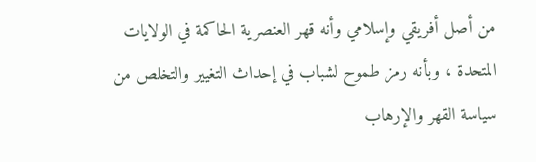من أصل أفريقي وإسلامي وأنه قهر العنصرية الحاكمة في الولايات المتحدة ، وبأنه رمز طموح لشباب في إحداث التغيير والتخلص من سياسة القهر والإرهاب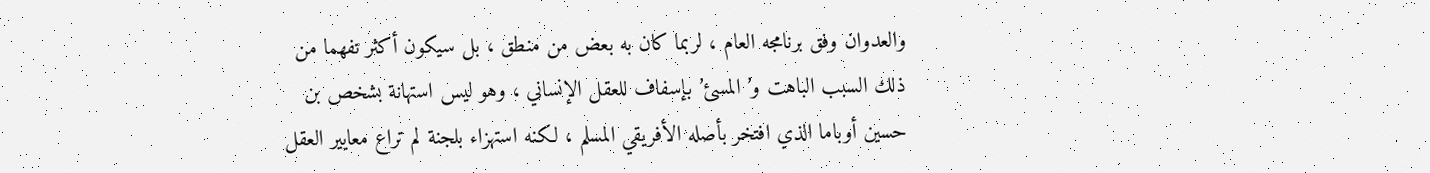والعدوان وفق برنامجه العام ، لربما كان به بعض من منطق ، بل سيكون أكثر تفهما من ذلك السبب الباهت و’ المسئ’ بإسفاف للعقل الإنساني ، وهو ليس استهانة بشخص بن حسين أوباما الذي افتخر بأصله الأفريقي المسلم ، لكنه استهزاء بلجنة لم تراع معايير العقل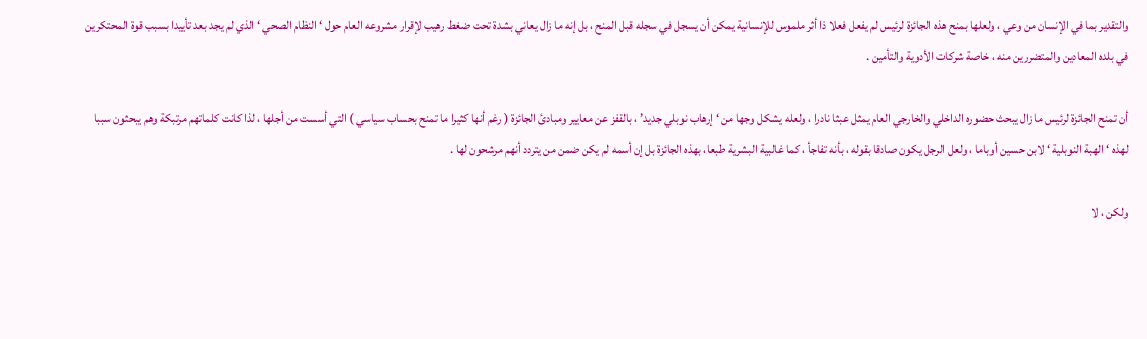والتقدير بما في الإنسان من وعي ، ولعلها بمنح هذه الجائزة لرئيس لم يفعل فعلا ذا أثر ملموس للإنسانية يمكن أن يسجل في سجله قبل المنح ، بل إنه ما زال يعاني بشدة تحت ضغط رهيب لإقرار مشروعه العام حول ‘ النظام الصحي ‘ الذي لم يجد بعد تأييدا بسبب قوة المحتكرين في بلده المعادين والمتضررين منه ، خاصة شركات الأدوية والتأمين .

أن تمنح الجائزة لرئيس ما زال يبحث حضوره الداخلي والخارجي العام يمثل عبثا نادرا ، ولعله يشكل وجها من ‘ إرهاب نوبلي جديد’ ، بالقفز عن معايير ومبادئ الجائزة ( رغم أنها كثيرا ما تمنح بحساب سياسي ) التي أسست من أجلها ، لذا كانت كلماتهم مرتبكة وهم يبحثون سببا لهذه ‘ الهبة النوبلية ‘ لابن حسين أوباما ، ولعل الرجل يكون صادقا بقوله ، بأنه تفاجأ ، كما غالبية البشرية طبعا، بهذه الجائزة بل إن أسمه لم يكن ضمن من يتردد أنهم مرشحون لها .

ولكن ، لا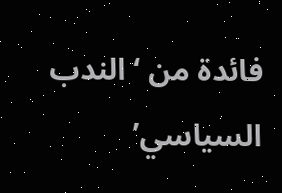فائدة من ‘ الندب السياسي’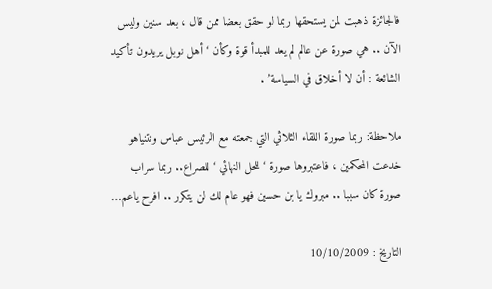فالجائزة ذهبت لمن يستحقها ربما لو حقق بعضا ممن قال ، بعد سنين وليس الآن .. هي صورة عن عالم لم يعد للمبدأ قوة وكأن ‘ أهل نوبل يريدون تأكيد الشائعة : أن لا أخلاق في السياسة’ .

ملاحظة: ربما صورة اللقاء الثلاثي التي جمعته مع الرئيس عباس ونتنياهو خدعت المحكمين ، فاعتبروها صورة ‘ للحل النهائي ‘ للصراع.. ربما سراب صورة كان سببا .. مبروك يا بن حسين فهو عام لك لن يتكرر .. افرح ياعم…

التاريخ : 10/10/2009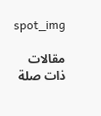spot_img

مقالات ذات صلة